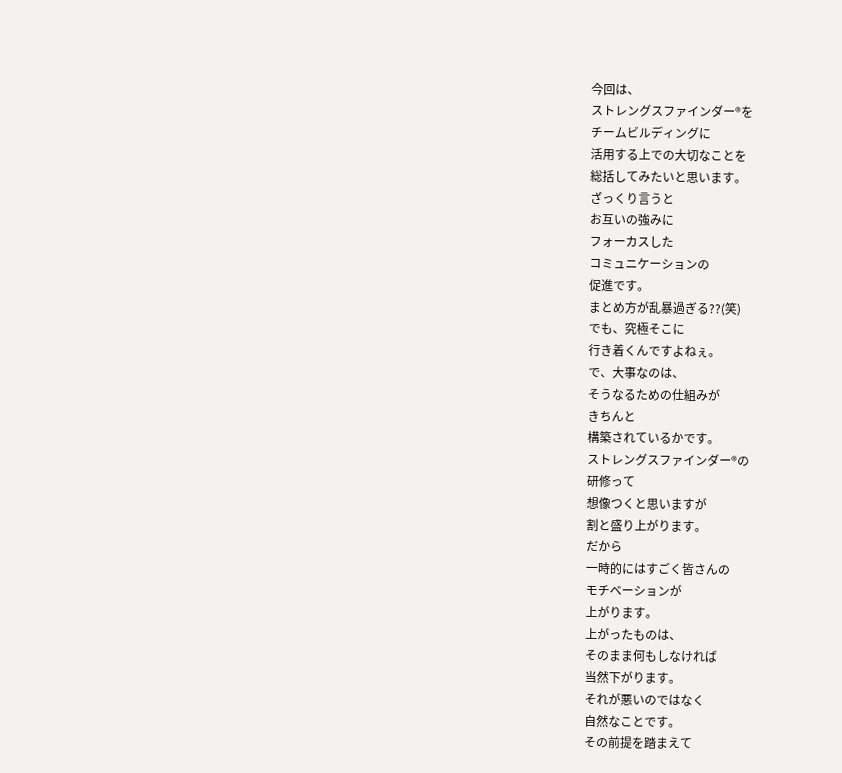今回は、
ストレングスファインダー®を
チームビルディングに
活用する上での大切なことを
総括してみたいと思います。
ざっくり言うと
お互いの強みに
フォーカスした
コミュニケーションの
促進です。
まとめ方が乱暴過ぎる??(笑)
でも、究極そこに
行き着くんですよねぇ。
で、大事なのは、
そうなるための仕組みが
きちんと
構築されているかです。
ストレングスファインダー®の
研修って
想像つくと思いますが
割と盛り上がります。
だから
一時的にはすごく皆さんの
モチベーションが
上がります。
上がったものは、
そのまま何もしなければ
当然下がります。
それが悪いのではなく
自然なことです。
その前提を踏まえて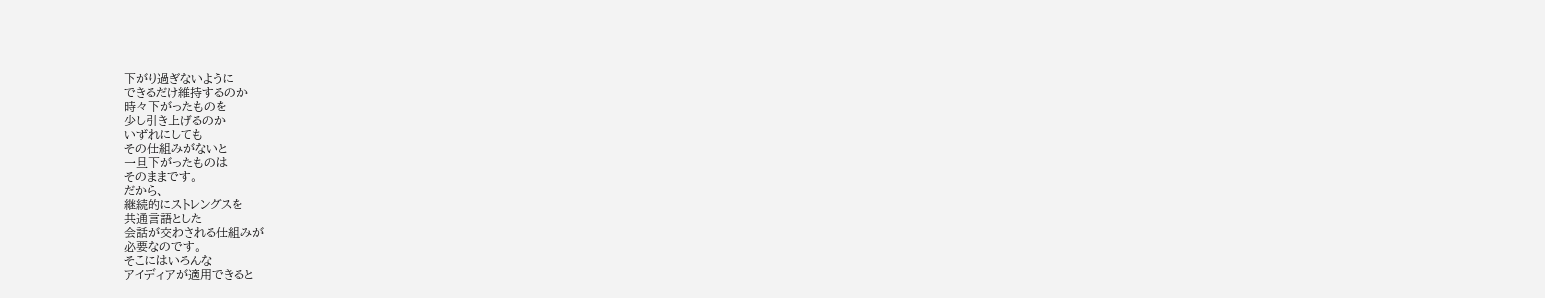下がり過ぎないように
できるだけ維持するのか
時々下がったものを
少し引き上げるのか
いずれにしても
その仕組みがないと
一旦下がったものは
そのままです。
だから、
継続的にストレングスを
共通言語とした
会話が交わされる仕組みが
必要なのです。
そこにはいろんな
アイディアが適用できると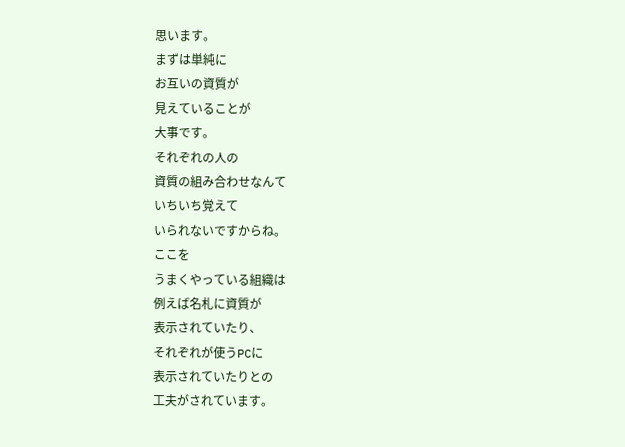思います。
まずは単純に
お互いの資質が
見えていることが
大事です。
それぞれの人の
資質の組み合わせなんて
いちいち覚えて
いられないですからね。
ここを
うまくやっている組織は
例えば名札に資質が
表示されていたり、
それぞれが使うPCに
表示されていたりとの
工夫がされています。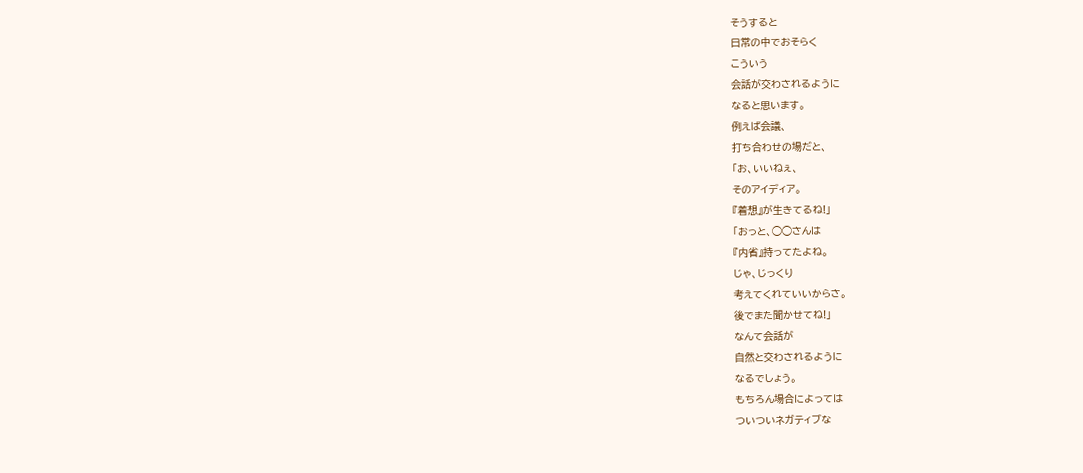そうすると
日常の中でおそらく
こういう
会話が交わされるように
なると思います。
例えば会議、
打ち合わせの場だと、
「お、いいねぇ、
そのアイディア。
『着想』が生きてるね!」
「おっと、◯◯さんは
『内省』持ってたよね。
じゃ、じっくり
考えてくれていいからさ。
後でまた聞かせてね!」
なんて会話が
自然と交わされるように
なるでしょう。
もちろん場合によっては
ついついネガティブな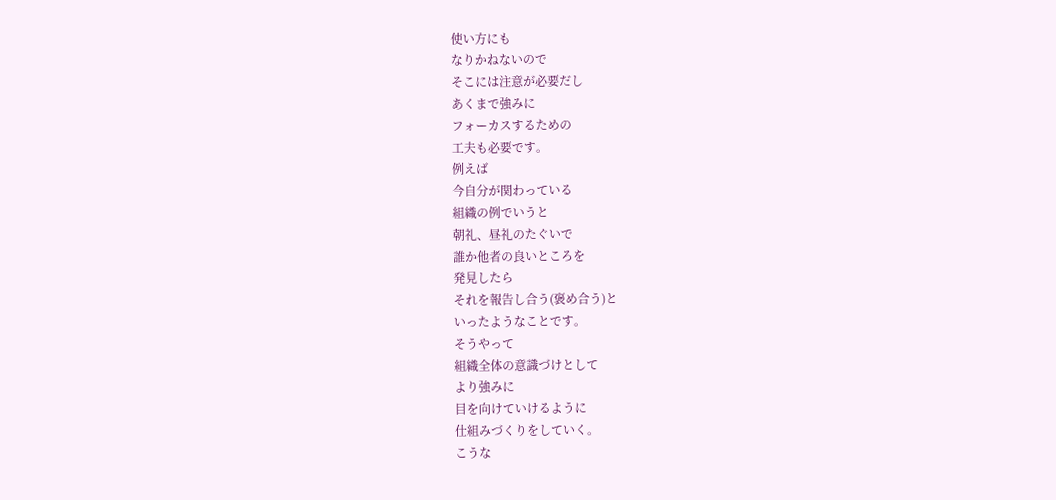使い方にも
なりかねないので
そこには注意が必要だし
あくまで強みに
フォーカスするための
工夫も必要です。
例えば
今自分が関わっている
組織の例でいうと
朝礼、昼礼のたぐいで
誰か他者の良いところを
発見したら
それを報告し合う(褒め合う)と
いったようなことです。
そうやって
組織全体の意識づけとして
より強みに
目を向けていけるように
仕組みづくりをしていく。
こうな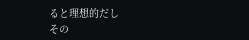ると理想的だし
その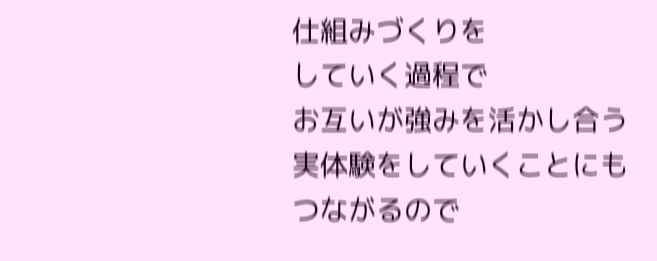仕組みづくりを
していく過程で
お互いが強みを活かし合う
実体験をしていくことにも
つながるので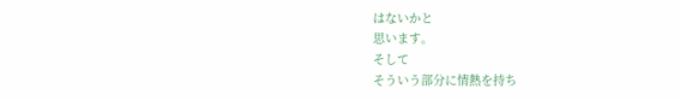はないかと
思います。
そして
そういう部分に情熱を持ち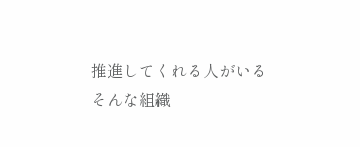推進してくれる人がいる
そんな組織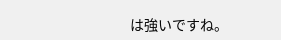は強いですね。